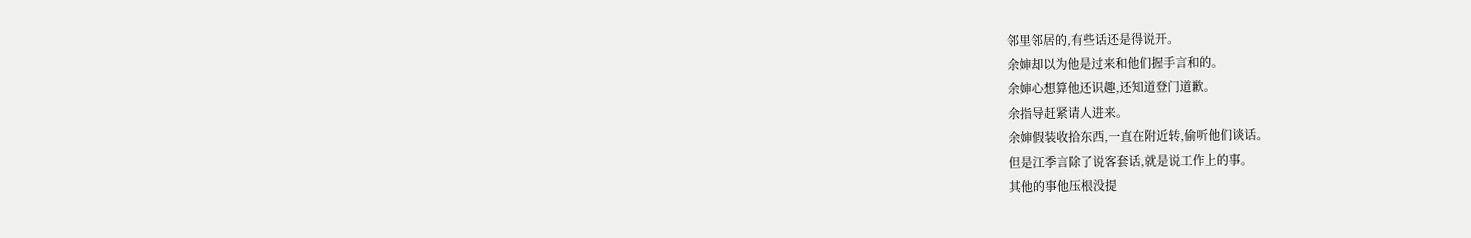邻里邻居的,有些话还是得说开。
余婶却以为他是过来和他们握手言和的。
余婶心想算他还识趣,还知道登门道歉。
余指导赶紧请人进来。
余婶假装收拾东西,一直在附近转,偷听他们谈话。
但是江季言除了说客套话,就是说工作上的事。
其他的事他压根没提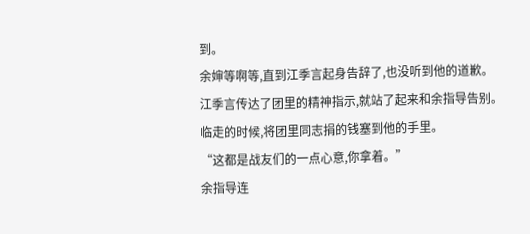到。
余婶等啊等,直到江季言起身告辞了,也没听到他的道歉。
江季言传达了团里的精神指示,就站了起来和余指导告别。
临走的时候,将团里同志捐的钱塞到他的手里。
“这都是战友们的一点心意,你拿着。”
余指导连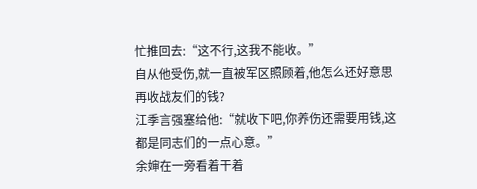忙推回去:“这不行,这我不能收。”
自从他受伤,就一直被军区照顾着,他怎么还好意思再收战友们的钱?
江季言强塞给他:“就收下吧,你养伤还需要用钱,这都是同志们的一点心意。”
余婶在一旁看着干着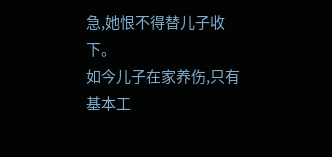急,她恨不得替儿子收下。
如今儿子在家养伤,只有基本工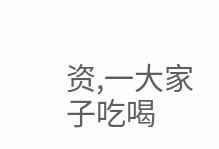资,一大家子吃喝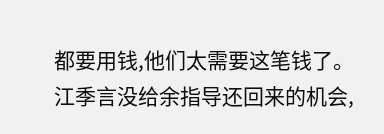都要用钱,他们太需要这笔钱了。
江季言没给余指导还回来的机会,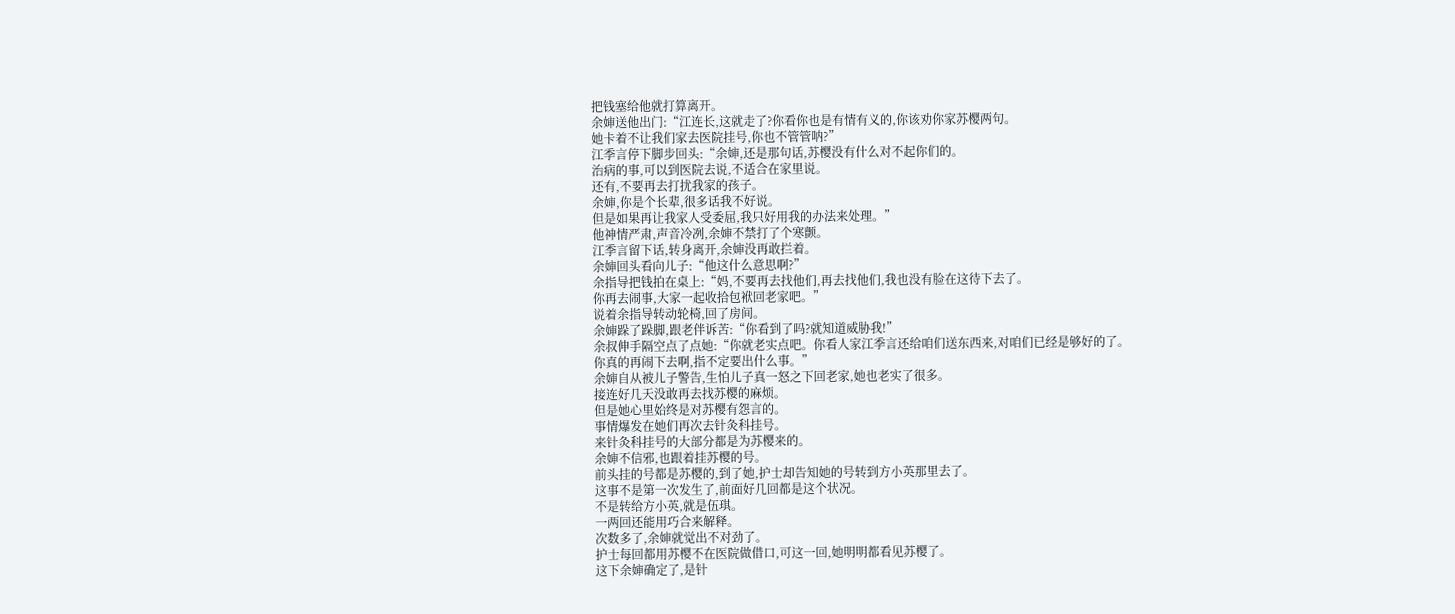把钱塞给他就打算离开。
余婶送他出门:“江连长,这就走了?你看你也是有情有义的,你该劝你家苏樱两句。
她卡着不让我们家去医院挂号,你也不管管呐?”
江季言停下脚步回头:“余婶,还是那句话,苏樱没有什么对不起你们的。
治病的事,可以到医院去说,不适合在家里说。
还有,不要再去打扰我家的孩子。
余婶,你是个长辈,很多话我不好说。
但是如果再让我家人受委屈,我只好用我的办法来处理。”
他神情严肃,声音冷冽,余婶不禁打了个寒颤。
江季言留下话,转身离开,余婶没再敢拦着。
余婶回头看向儿子:“他这什么意思啊?”
余指导把钱拍在桌上:“妈,不要再去找他们,再去找他们,我也没有脸在这待下去了。
你再去闹事,大家一起收拾包袱回老家吧。”
说着余指导转动轮椅,回了房间。
余婶跺了跺脚,跟老伴诉苦:“你看到了吗?就知道威胁我!”
余叔伸手隔空点了点她:“你就老实点吧。你看人家江季言还给咱们送东西来,对咱们已经是够好的了。
你真的再闹下去啊,指不定要出什么事。”
余婶自从被儿子警告,生怕儿子真一怒之下回老家,她也老实了很多。
接连好几天没敢再去找苏樱的麻烦。
但是她心里始终是对苏樱有怨言的。
事情爆发在她们再次去针灸科挂号。
来针灸科挂号的大部分都是为苏樱来的。
余婶不信邪,也跟着挂苏樱的号。
前头挂的号都是苏樱的,到了她,护士却告知她的号转到方小英那里去了。
这事不是第一次发生了,前面好几回都是这个状况。
不是转给方小英,就是伍琪。
一两回还能用巧合来解释。
次数多了,余婶就觉出不对劲了。
护士每回都用苏樱不在医院做借口,可这一回,她明明都看见苏樱了。
这下余婶确定了,是针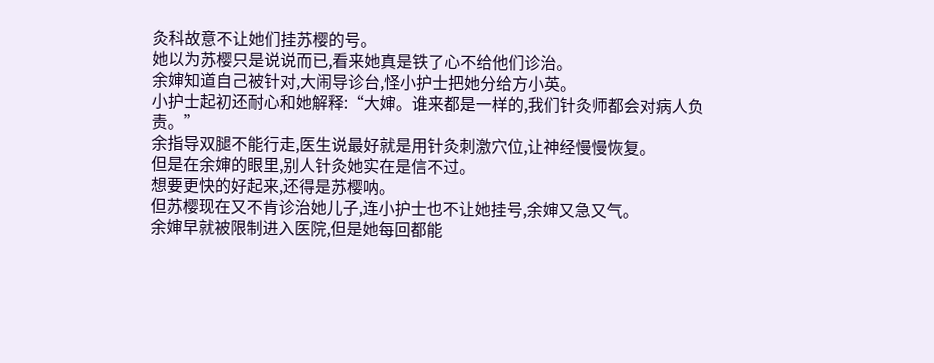灸科故意不让她们挂苏樱的号。
她以为苏樱只是说说而已,看来她真是铁了心不给他们诊治。
余婶知道自己被针对,大闹导诊台,怪小护士把她分给方小英。
小护士起初还耐心和她解释:“大婶。谁来都是一样的,我们针灸师都会对病人负责。”
余指导双腿不能行走,医生说最好就是用针灸刺激穴位,让神经慢慢恢复。
但是在余婶的眼里,别人针灸她实在是信不过。
想要更快的好起来,还得是苏樱呐。
但苏樱现在又不肯诊治她儿子,连小护士也不让她挂号,余婶又急又气。
余婶早就被限制进入医院,但是她每回都能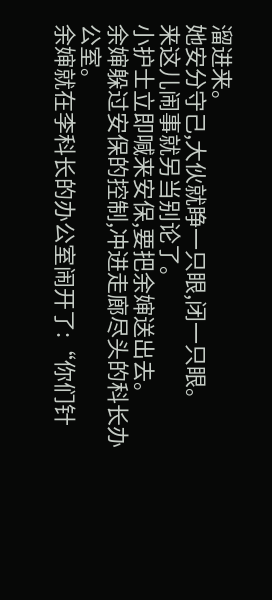溜进来。
她安分守己,大伙就睁一只眼,闭一只眼。
来这儿闹事就另当别论了。
小护士立即喊来安保,要把余婶送出去。
余婶躲过安保的控制,冲进走廊尽头的科长办公室。
余婶就在李科长的办公室闹开了:“你们针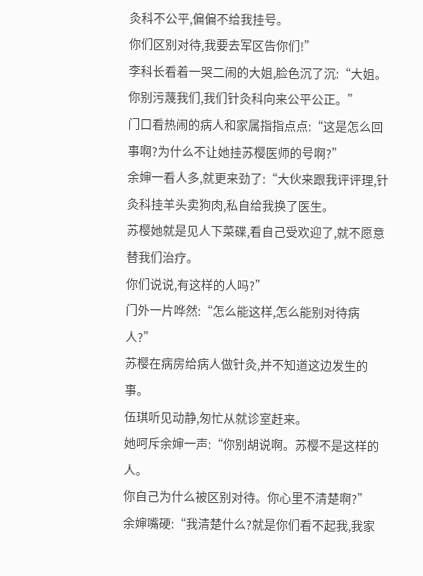灸科不公平,偏偏不给我挂号。
你们区别对待,我要去军区告你们!”
李科长看着一哭二闹的大姐,脸色沉了沉:“大姐。你别污蔑我们,我们针灸科向来公平公正。”
门口看热闹的病人和家属指指点点:“这是怎么回事啊?为什么不让她挂苏樱医师的号啊?”
余婶一看人多,就更来劲了:“大伙来跟我评评理,针灸科挂羊头卖狗肉,私自给我换了医生。
苏樱她就是见人下菜碟,看自己受欢迎了,就不愿意替我们治疗。
你们说说,有这样的人吗?”
门外一片哗然:“怎么能这样,怎么能别对待病人?”
苏樱在病房给病人做针灸,并不知道这边发生的事。
伍琪听见动静,匆忙从就诊室赶来。
她呵斥余婶一声:“你别胡说啊。苏樱不是这样的人。
你自己为什么被区别对待。你心里不清楚啊?”
余婶嘴硬:“我清楚什么?就是你们看不起我,我家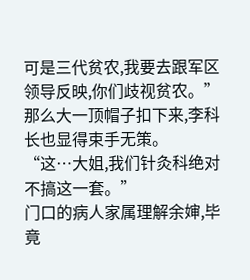可是三代贫农,我要去跟军区领导反映,你们歧视贫农。”
那么大一顶帽子扣下来,李科长也显得束手无策。
“这…大姐,我们针灸科绝对不搞这一套。”
门口的病人家属理解余婶,毕竟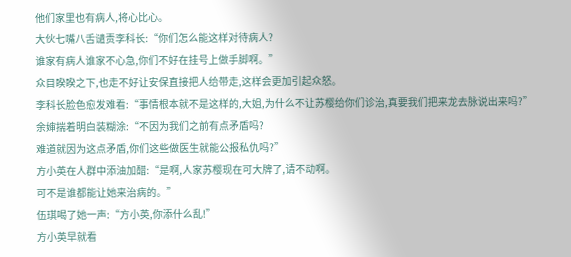他们家里也有病人,将心比心。
大伙七嘴八舌谴责李科长:“你们怎么能这样对待病人?
谁家有病人谁家不心急,你们不好在挂号上做手脚啊。”
众目睽睽之下,也走不好让安保直接把人给带走,这样会更加引起众怒。
李科长脸色愈发难看:“事情根本就不是这样的,大姐,为什么不让苏樱给你们诊治,真要我们把来龙去脉说出来吗?”
余婶揣着明白装糊涂:“不因为我们之前有点矛盾吗?
难道就因为这点矛盾,你们这些做医生就能公报私仇吗?”
方小英在人群中添油加醋:“是啊,人家苏樱现在可大牌了,请不动啊。
可不是谁都能让她来治病的。”
伍琪喝了她一声:“方小英,你添什么乱!”
方小英早就看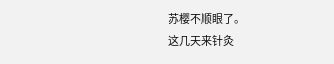苏樱不顺眼了。
这几天来针灸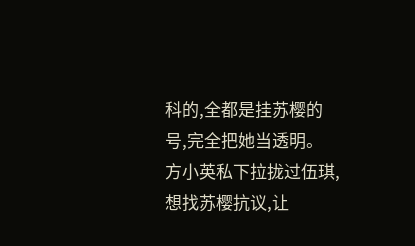科的,全都是挂苏樱的号,完全把她当透明。
方小英私下拉拢过伍琪,想找苏樱抗议,让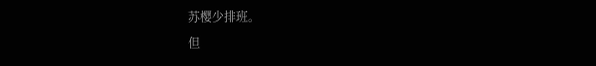苏樱少排班。
但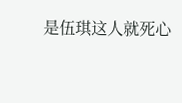是伍琪这人就死心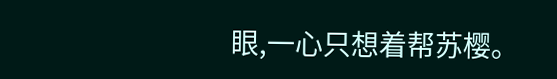眼,一心只想着帮苏樱。